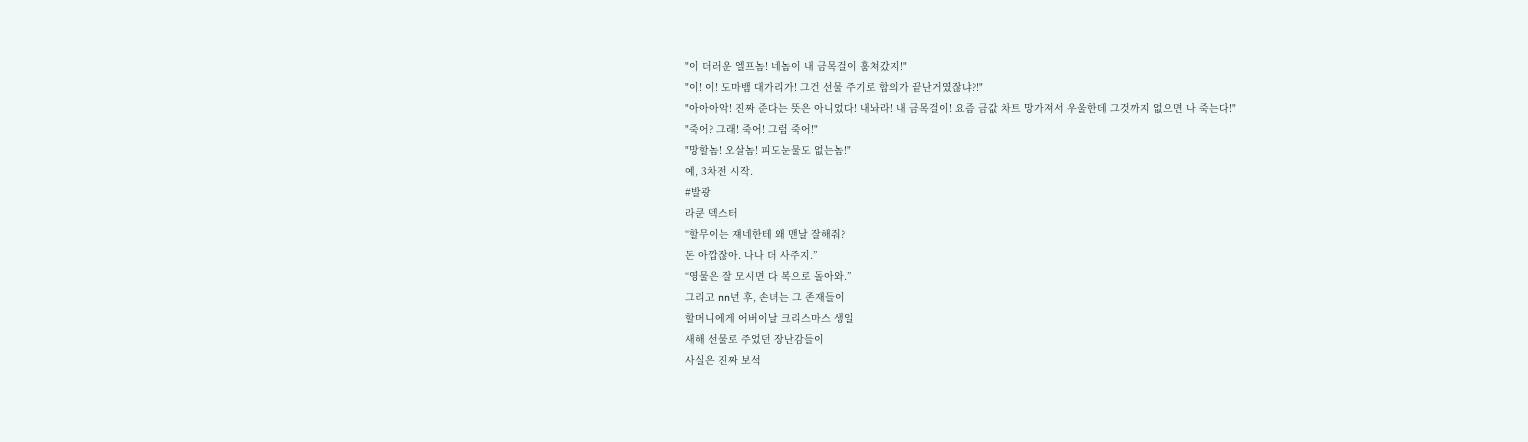"이 더러운 엘프놈! 네놈이 내 금목걸이 훔쳐갔지!"
"이! 이! 도마뱀 대가리가! 그건 선물 주기로 합의가 끝난거였잖냐?!"
"아아아악! 진짜 준다는 뜻은 아니었다! 내놔라! 내 금목걸이! 요즘 금값 차트 망가져서 우울한데 그것까지 없으면 나 죽는다!"
"죽어? 그래! 죽어! 그럼 죽어!"
"망할놈! 오살놈! 피도눈물도 없는놈!"
예, 3차전 시작.
#발광
라쿤 덱스터
“할무이는 쟤네한테 왜 맨날 잘해줘?
돈 아깝잖아. 나나 더 사주지.”
“영물은 잘 모시면 다 복으로 돌아와.”
그리고 nn년 후, 손녀는 그 존재들이
할머니에게 어버이날 크리스마스 생일
새해 선물로 주었던 장난감들이
사실은 진짜 보석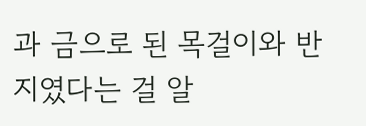과 금으로 된 목걸이와 반지였다는 걸 알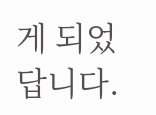게 되었답니다.